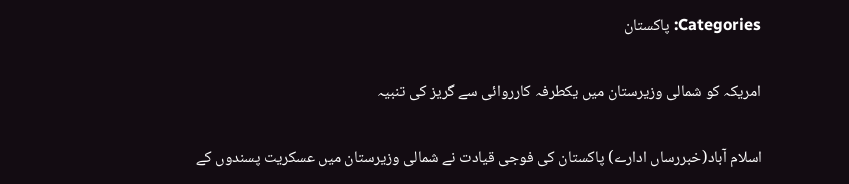Categories: پاکستان

امریکہ کو شمالی وزیرستان میں یکطرفہ کارروائی سے گریز کی تنبیہ

اسلام آباد(خبررساں ادارے) پاکستان کی فوجی قیادت نے شمالی وزیرستان میں عسکریت پسندوں کے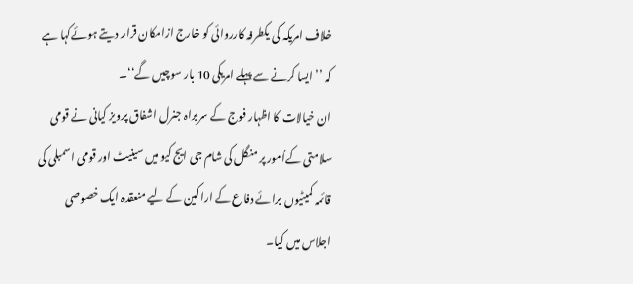خلاف امریکہ کی یکطرفہ کارروائی کو خارج ازامکان قرار دیتے ہوئےکہا ہے کہ ’’ایسا کرنے سے پہلے امریکی 10 بار سوچیں گے‘‘۔
ان خیالات کا اظہار فوج کے سربراہ جنرل اشفاق پرویز کیانی نے قومی سلامتی کےاُمور پر منگل کی شام جی ایج کیو میں سینیٹ اور قومی اسمبلی کی قائمہ کمیٹیوں برائے دفاع کے اراکین کے لیے منعقدہ ایک خصوصی اجلاس میں کیا۔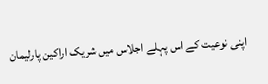اپنی نوعیت کے اس پہلے اجلاس میں شریک اراکین پارلیمان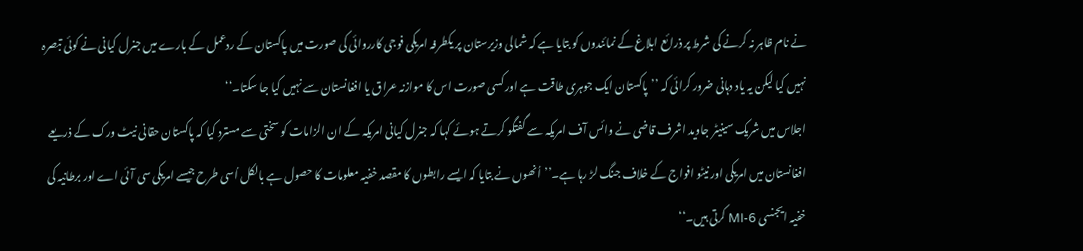نے نام ظاہر نہ کرنے کی شرط پر ذرائع ابلاغ کے نمائندوں کو بتایا ہے کہ شمالی وزیرستان پر یکطرفہ امریکی فوجی کارروائی کی صورت میں پاکستان کے ردعمل کے بارے میں جنرل کیانی نے کوئی تبصرہ نہیں کیا لیکن یہ یاد دہانی ضرور کرائی کہ ’’پاکستان ایک جوہری طاقت ہے اور کسی صورت اس کا موازنہ عراق یا افغانستان سے نہیں کیا جا سکتا۔‘‘
اجلاس میں شریک سینیٹر جاوید اشرف قاضی نے وائس آف امریکہ سے گفتگو کرتے ہوئے کہا کہ جنرل کیانی امریکہ کے ان الزامات کو سختی سے مسترد کیا کہ پاکستان حقانی نیٹ ورک کے ذریعے افغانستان میں امریکی اور نیٹو افواج کے خلاف جنگ لڑ رہا ہے۔’’اُنھوں نے بتایا کہ ایسے رابطوں کا مقصد خفیہ معلومات کا حصول ہے بالکل اُسی طرح جیسے امریکی سی آئی اے اور برطانیہ کی خفیہ ایجنسی MI-6 کرتی ہیں۔‘‘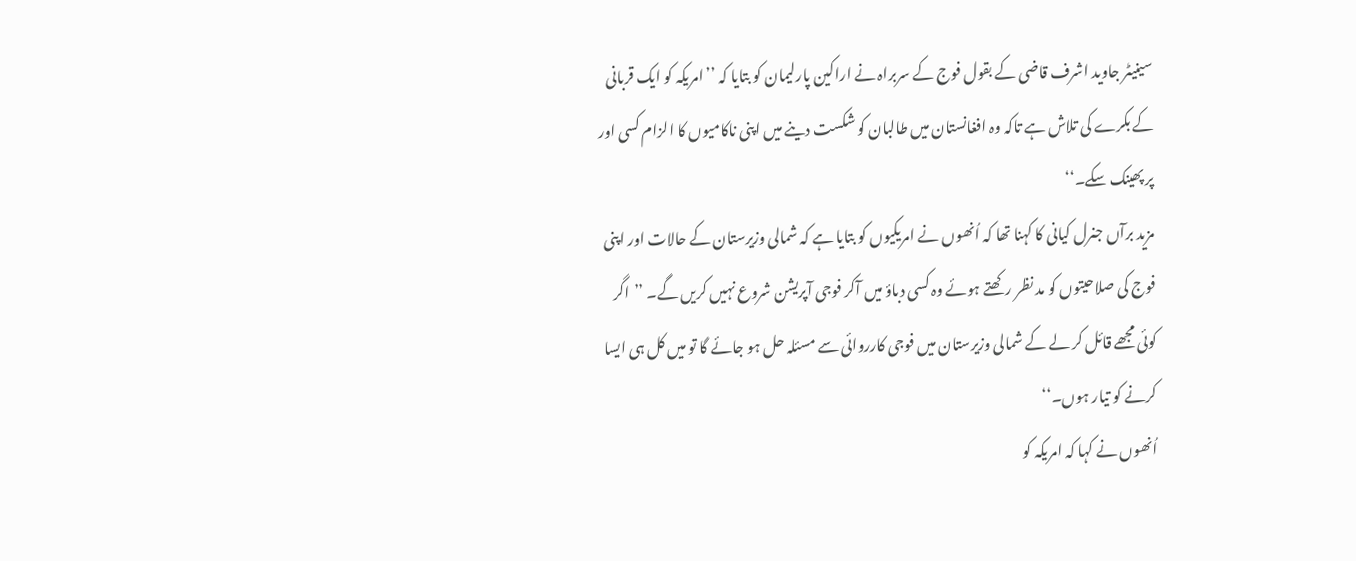سینیٹر جاوید اشرف قاضی کے بقول فوج کے سربراہ نے اراکین پارلیمان کو بتایا کہ ’’امریکہ کو ایک قربانی کے بکرے کی تلاش ہے تاکہ وہ افغانستان میں طالبان کو شکست دینے میں اپنی ناکامیوں کا الزام کسی اور پر پھینک سکے۔‘‘
مزید برآں جنرل کیانی کا کہنا تھا کہ اُنھوں نے امریکیوں کو بتایا ہے کہ شمالی وزیرستان کے حالات اور اپنی فوج کی صلاحیتوں کو مد نظر رکھتے ہوئے وہ کسی دباؤ میں آکر فوجی آپریشن شروع نہیں کریں گے۔ ’’اگر کوئی مجھے قائل کر لے کے شمالی وزیرستان میں فوجی کارروائی سے مسئلہ حل ہو جائے گا تو میں کل ہی ایسا کرنے کو تیار ہوں۔‘‘
اُنھوں نے کہا کہ امریکہ کو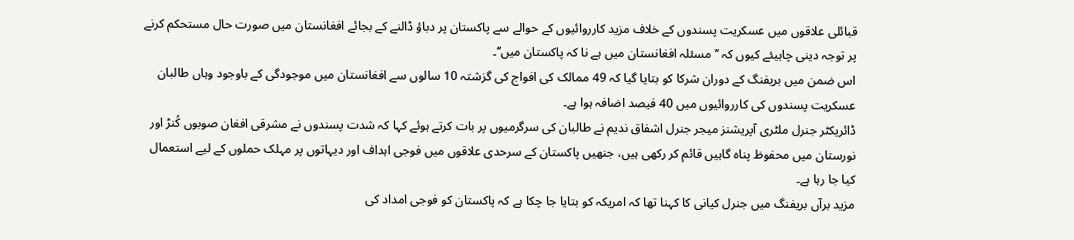قبائلی علاقوں میں عسکریت پسندوں کے خلاف مزید کارروائیوں کے حوالے سے پاکستان پر دباؤ ڈالنے کے بجائے افغانستان میں صورت حال مستحکم کرنے پر توجہ دینی چاہیئے کیوں کہ ’’مسئلہ افغانستان میں ہے نا کہ پاکستان میں‘‘۔
اس ضمن میں بریفنگ کے دوران شرکا کو بتایا گیا کہ 49 ممالک کی افواج کی گزشتہ 10 سالوں سے افغانستان میں موجودگی کے باوجود وہاں طالبان عسکریت پسندوں کی کارروائیوں میں 40 فیصد اضافہ ہوا ہے۔
ڈائریکٹر جنرل ملٹری آپریشنز میجر جنرل اشفاق ندیم نے طالبان کی سرگرمیوں پر بات کرتے ہوئے کہا کہ شدت پسندوں نے مشرقی افغان صوبوں کُنڑ اور نورستان میں محفوظ پناہ گاہیں قائم کر رکھی ہیں، جنھیں پاکستان کے سرحدی علاقوں میں فوجی اہداف اور دیہاتوں پر مہلک حملوں کے لیے استعمال کیا جا رہا ہے۔
مزید برآں بریفنگ میں جنرل کیانی کا کہنا تھا کہ امریکہ کو بتایا جا چکا ہے کہ پاکستان کو فوجی امداد کی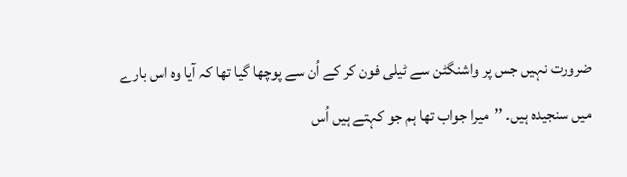ضرورت نہیں جس پر واشنگٹن سے ٹیلی فون کر کے اُن سے پوچھا گیا تھا کہ آیا وہ اس بارے میں سنجیدہ ہیں۔ ’’میرا جواب تھا ہم جو کہتے ہیں اُس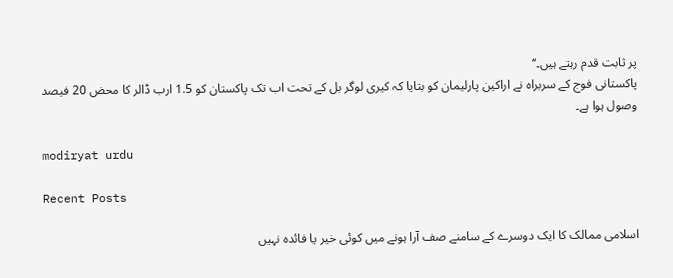پر ثابت قدم رہتے ہیں۔‘‘
پاکستانی فوج کے سربراہ نے اراکین پارلیمان کو بتایا کہ کیری لوگر بل کے تحت اب تک پاکستان کو 1.5 ارب ڈالر کا محض 20 فیصد وصول ہوا ہے۔

modiryat urdu

Recent Posts

اسلامی ممالک کا ایک دوسرے کے سامنے صف آرا ہونے میں کوئی خیر یا فائدہ نہیں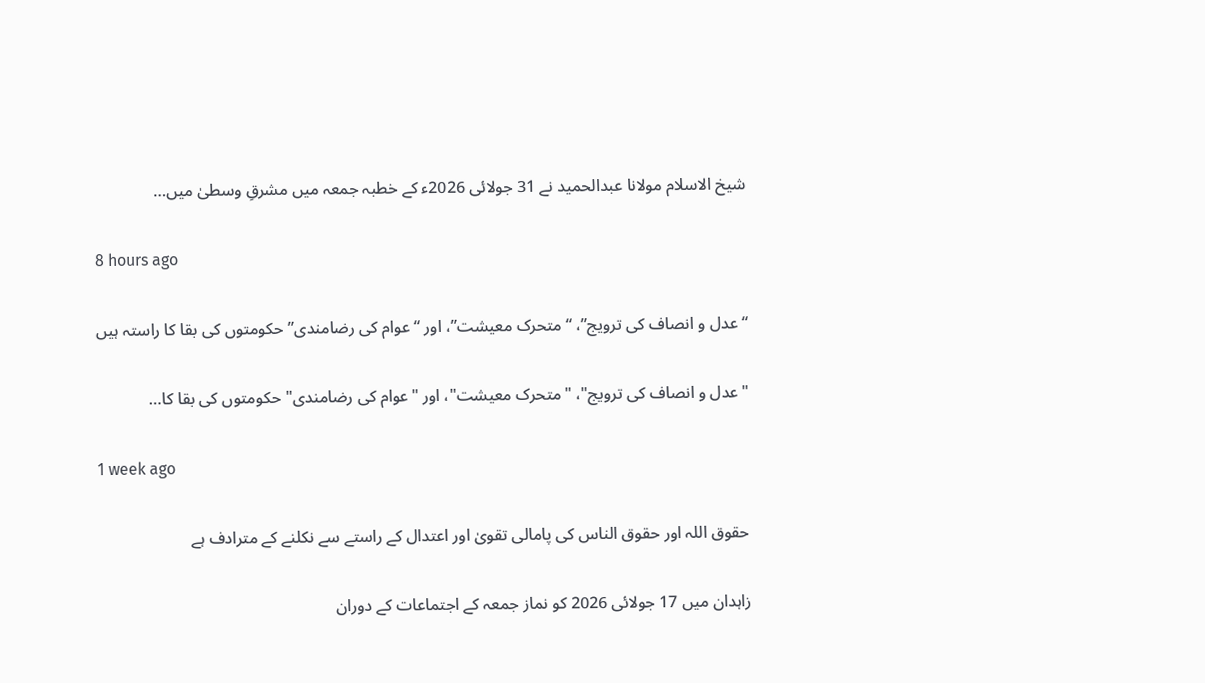شیخ الاسلام مولانا عبدالحمید نے 31 جولائی 2026ء کے خطبہ جمعہ میں مشرقِ وسطیٰ میں…

8 hours ago

“عدل و انصاف کی ترویج”، “متحرک معیشت”، اور “عوام کی رضامندی” حکومتوں کی بقا کا راستہ ہیں

"عدل و انصاف کی ترویج"، "متحرک معیشت"، اور "عوام کی رضامندی" حکومتوں کی بقا کا…

1 week ago

حقوق اللہ اور حقوق الناس کی پامالی تقویٰ اور اعتدال کے راستے سے نکلنے کے مترادف ہے

زاہدان میں 17 جولائی 2026 کو نماز جمعہ کے اجتماعات کے دوران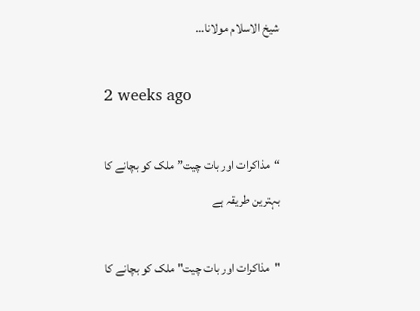شیخ الاسلام مولانا…

2 weeks ago

“مذاکرات اور بات چیت” ملک کو بچانے کا بہترین طریقہ ہے

"مذاکرات اور بات چیت" ملک کو بچانے کا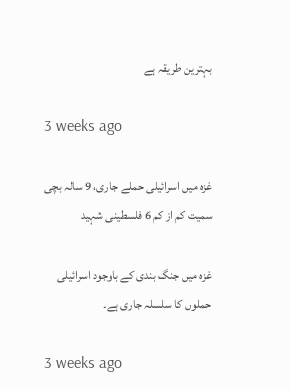بہترین طریقہ ہے

3 weeks ago

غزہ میں اسرائیلی حملے جاری، 9 سالہ بچی سمیت کم از کم 6 فلسطینی شہید

غزہ میں جنگ بندی کے باوجود اسرائیلی حملوں کا سلسلہ جاری ہے۔

3 weeks ago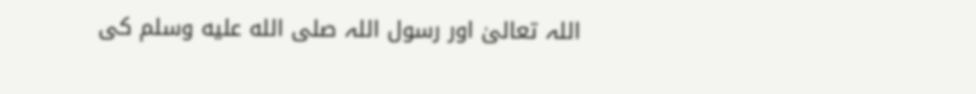اللہ تعالیٰ اور رسول اللہ صلى الله عليه وسلم کی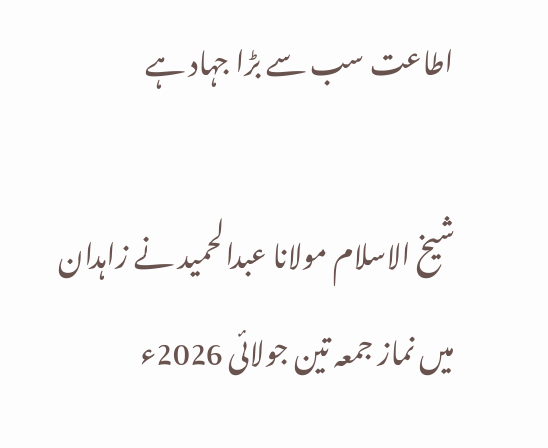اطاعت سب سے بڑا جہاد ہے

شیخ الاسلام مولانا عبدالحمید نے زاہدان میں نماز جمعہ تین جولائی 2026ء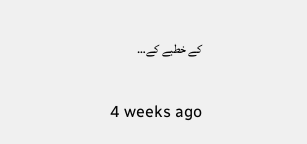کے خطبے کے…

4 weeks ago